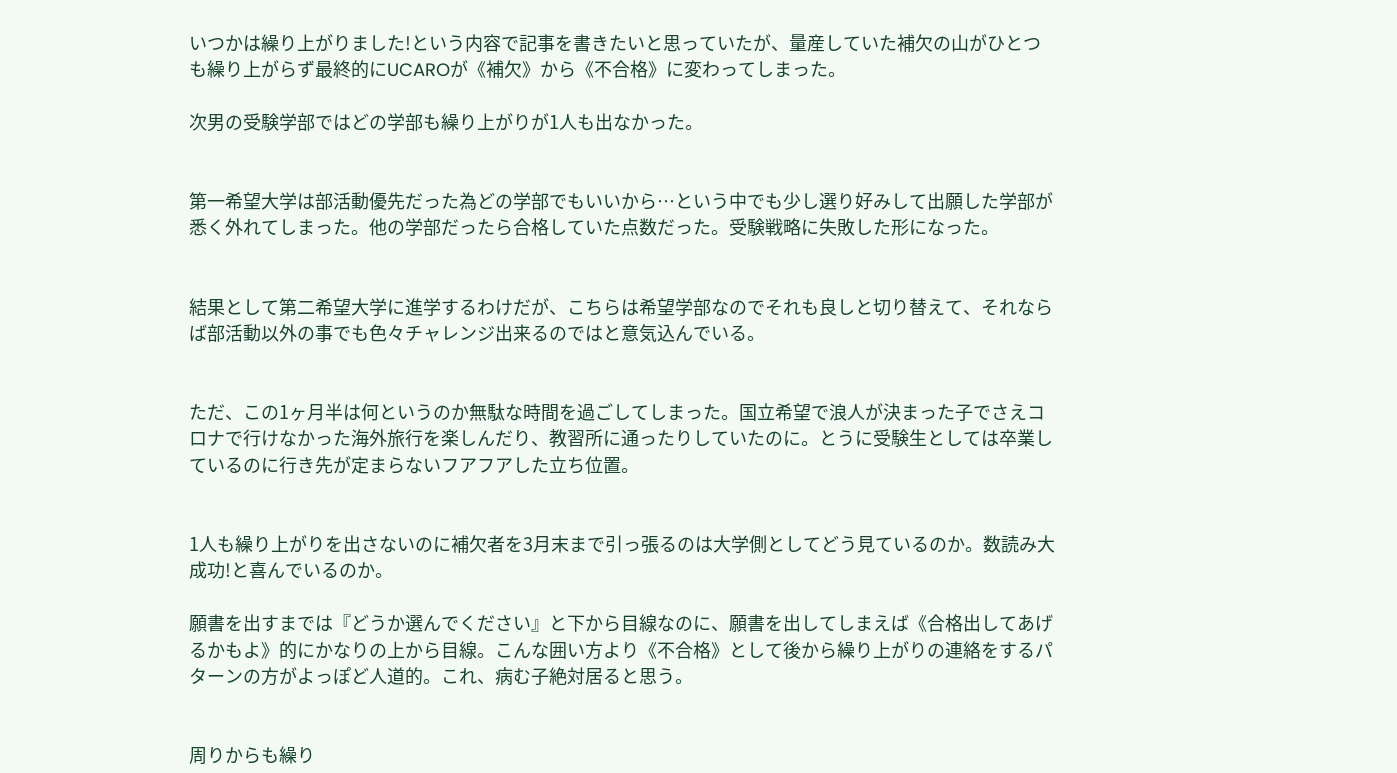いつかは繰り上がりました!という内容で記事を書きたいと思っていたが、量産していた補欠の山がひとつも繰り上がらず最終的にUCAROが《補欠》から《不合格》に変わってしまった。

次男の受験学部ではどの学部も繰り上がりが1人も出なかった。


第一希望大学は部活動優先だった為どの学部でもいいから…という中でも少し選り好みして出願した学部が悉く外れてしまった。他の学部だったら合格していた点数だった。受験戦略に失敗した形になった。


結果として第二希望大学に進学するわけだが、こちらは希望学部なのでそれも良しと切り替えて、それならば部活動以外の事でも色々チャレンジ出来るのではと意気込んでいる。


ただ、この1ヶ月半は何というのか無駄な時間を過ごしてしまった。国立希望で浪人が決まった子でさえコロナで行けなかった海外旅行を楽しんだり、教習所に通ったりしていたのに。とうに受験生としては卒業しているのに行き先が定まらないフアフアした立ち位置。


1人も繰り上がりを出さないのに補欠者を3月末まで引っ張るのは大学側としてどう見ているのか。数読み大成功!と喜んでいるのか。

願書を出すまでは『どうか選んでください』と下から目線なのに、願書を出してしまえば《合格出してあげるかもよ》的にかなりの上から目線。こんな囲い方より《不合格》として後から繰り上がりの連絡をするパターンの方がよっぽど人道的。これ、病む子絶対居ると思う。


周りからも繰り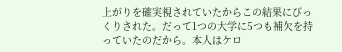上がりを確実視されていたからこの結果にびっくりされた。だって1つの大学に5つも補欠を持っていたのだから。本人はケロ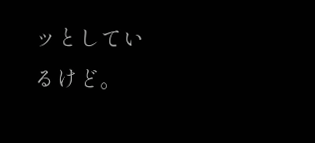ッとしているけど。